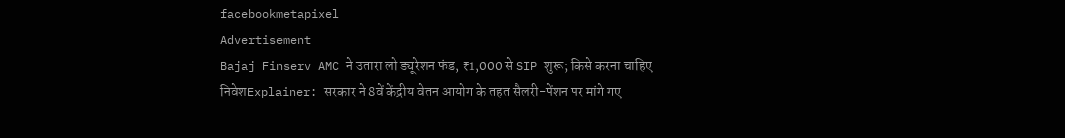facebookmetapixel
Advertisement
Bajaj Finserv AMC ने उतारा लो ड्यूरेशन फंड, ₹1,000 से SIP शुरू; किसे करना चाहिए निवेशExplainer: सरकार ने 8वें केंद्रीय वेतन आयोग के तहत सैलरी-पेंशन पर मांगे गए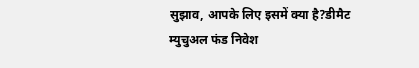सुझाव, आपके लिए इसमें क्या है?डीमैट म्युचुअल फंड निवेश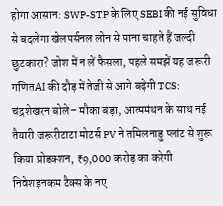होगा आसान: SWP-STP के लिए SEBI की नई सुविधा से बदलेगा खेलपर्सनल लोन से पाना चाहते हैं जल्दी छुटकारा? जोश में न लें फैसला, पहले समझें यह जरूरी गणितAI की दौड़ में तेजी से आगे बढ़ेगी TCS: चंद्रशेखरन बोले– मौका बड़ा, आत्ममंथन के साथ नई तैयारी जरूरीटाटा मोटर्स PV ने तमिलनाडु प्लांट से शुरू किया प्रोडक्शन, ₹9,000 करोड़ का करेगी निवेशइनकम टैक्स के नए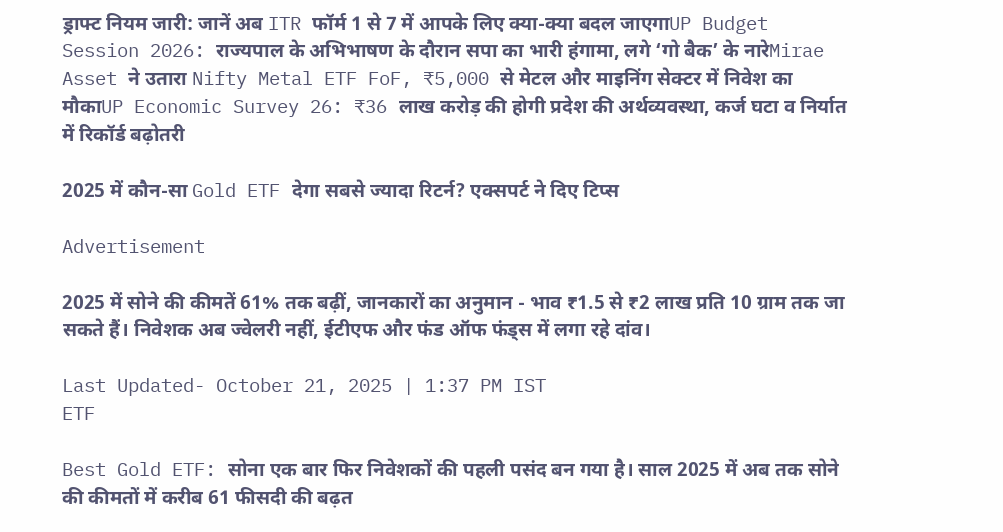ड्राफ्ट नियम जारी: जानें अब ITR फॉर्म 1 से 7 में आपके लिए क्या-क्या बदल जाएगाUP Budget Session 2026: राज्यपाल के अभिभाषण के दौरान सपा का भारी हंगामा, लगे ‘गो बैक’ के नारेMirae Asset ने उतारा Nifty Metal ETF FoF, ₹5,000 से मेटल और माइनिंग सेक्टर में निवेश का मौकाUP Economic Survey 26: ₹36 लाख करोड़ की होगी प्रदेश की अर्थव्यवस्था, कर्ज घटा व निर्यात में रिकॉर्ड बढ़ोतरी

2025 में कौन-सा Gold ETF देगा सबसे ज्यादा रिटर्न? एक्सपर्ट ने दिए टिप्स

Advertisement

2025 में सोने की कीमतें 61% तक बढ़ीं, जानकारों का अनुमान - भाव ₹1.5 से ₹2 लाख प्रति 10 ग्राम तक जा सकते हैं। निवेशक अब ज्वेलरी नहीं, ईटीएफ और फंड ऑफ फंड्स में लगा रहे दांव।

Last Updated- October 21, 2025 | 1:37 PM IST
ETF

Best Gold ETF: सोना एक बार फिर निवेशकों की पहली पसंद बन गया है। साल 2025 में अब तक सोने की कीमतों में करीब 61 फीसदी की बढ़त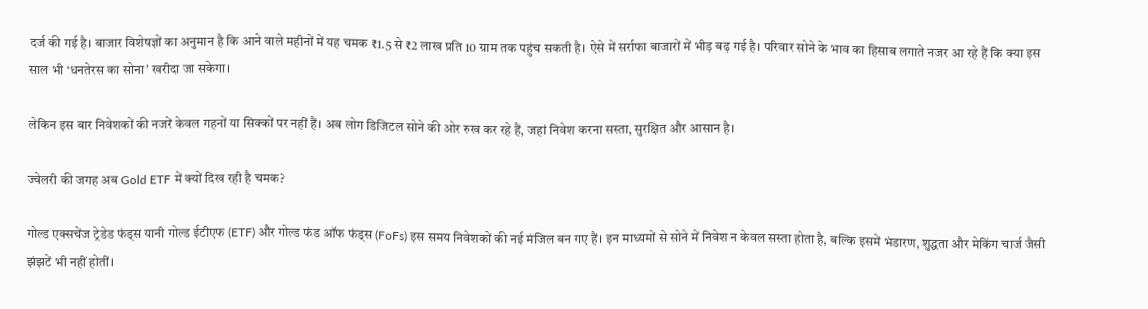दर्ज की गई है। बाजार विशेषज्ञों का अनुमान है कि आने वाले महीनों में यह चमक ₹1.5 से ₹2 लाख प्रति 10 ग्राम तक पहुंच सकती है। ऐसे में सर्राफा बाजारों में भीड़ बढ़ गई है। परिवार सोने के भाव का हिसाब लगाते नजर आ रहे हैं कि क्या इस साल भी ‘धनतेरस का सोना’ खरीदा जा सकेगा।

लेकिन इस बार निवेशकों की नजरें केवल गहनों या सिक्कों पर नहीं हैं। अब लोग डिजिटल सोने की ओर रुख कर रहे हैं, जहां निवेश करना सस्ता, सुरक्षित और आसान है।

ज्वेलरी की जगह अब Gold ETF में क्यों दिख रही है चमक?

गोल्ड एक्सचेंज ट्रेडेड फंड्स यानी गोल्ड ईटीएफ (ETF) और गोल्ड फंड ऑफ फंड्स (FoFs) इस समय निवेशकों की नई मंजिल बन गए हैं। इन माध्यमों से सोने में निवेश न केवल सस्ता होता है, बल्कि इसमें भंडारण, शुद्धता और मेकिंग चार्ज जैसी झंझटें भी नहीं होतीं।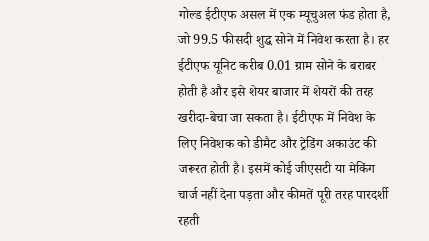गोल्ड ईटीएफ असल में एक म्यूचुअल फंड होता है, जो 99.5 फीसदी शुद्ध सोने में निवेश करता है। हर ईटीएफ यूनिट करीब 0.01 ग्राम सोने के बराबर होती है और इसे शेयर बाजार में शेयरों की तरह खरीदा-बेचा जा सकता है। ईटीएफ में निवेश के लिए निवेशक को डीमैट और ट्रेडिंग अकाउंट की जरूरत होती है। इसमें कोई जीएसटी या मेकिंग चार्ज नहीं देना पड़ता और कीमतें पूरी तरह पारदर्शी रहती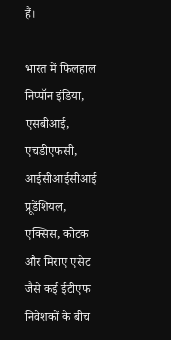हैं।

भारत में फिलहाल निप्पॉन इंडिया, एसबीआई, एचडीएफसी, आईसीआईसीआई प्रूडेंशियल, एक्सिस, कोटक और मिराए एसेट जैसे कई ईटीएफ निवेशकों के बीच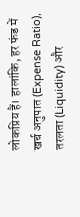लोकप्रिय हैं। हालांकि, हर फंड में खर्च अनुपात (Expense Ratio), तरलता (Liquidity) और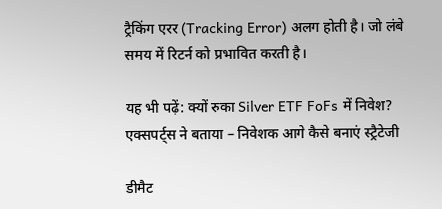ट्रैकिंग एरर (Tracking Error) अलग होती है। जो लंबे समय में रिटर्न को प्रभावित करती है।

यह भी पढ़ें: क्यों रुका Silver ETF FoFs में निवेश? एक्सपर्ट्स ने बताया – निवेशक आगे कैसे बनाएं स्ट्रैटेजी

डीमैट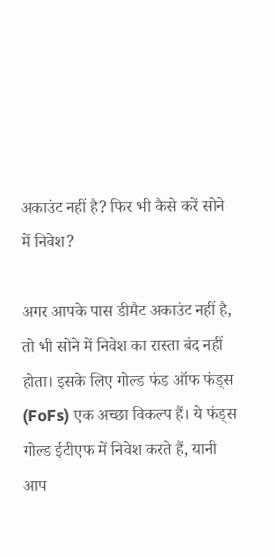अकाउंट नहीं है? फिर भी कैसे करें सोने में निवेश?

अगर आपके पास डीमैट अकाउंट नहीं है, तो भी सोने में निवेश का रास्ता बंद नहीं होता। इसके लिए गोल्ड फंड ऑफ फंड्स (FoFs) एक अच्छा विकल्प हैं। ये फंड्स गोल्ड ईटीएफ में निवेश करते हैं, यानी आप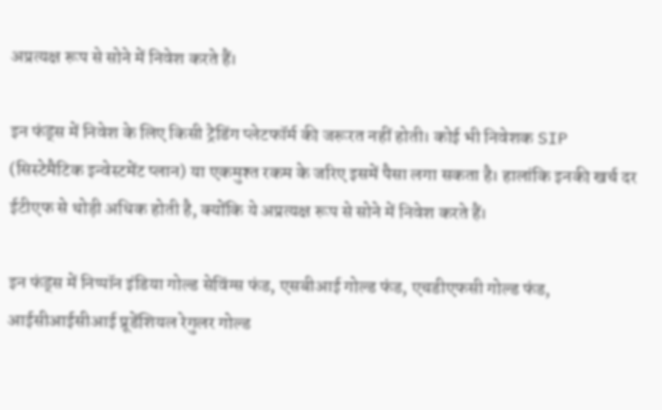अप्रत्यक्ष रूप से सोने में निवेश करते हैं।

इन फंड्स में निवेश के लिए किसी ट्रेडिंग प्लेटफॉर्म की जरूरत नहीं होती। कोई भी निवेशक SIP (सिस्टेमैटिक इन्वेस्टमेंट प्लान) या एकमुश्त रकम के जरिए इसमें पैसा लगा सकता है। हालांकि इनकी खर्च दर ईटीएफ से थोड़ी अधिक होती है, क्योंकि ये अप्रत्यक्ष रूप से सोने में निवेश करते हैं।

इन फंड्स में निप्पॉन इंडिया गोल्ड सेविंग्स फंड, एसबीआई गोल्ड फंड, एचडीएफसी गोल्ड फंड, आईसीआईसीआई प्रूडेंशियल रेगुलर गोल्ड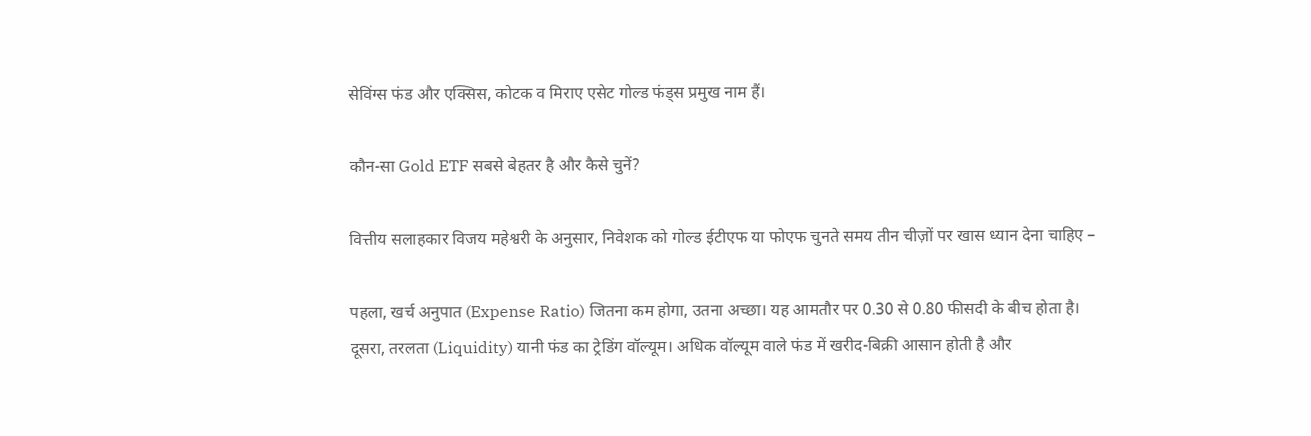सेविंग्स फंड और एक्सिस, कोटक व मिराए एसेट गोल्ड फंड्स प्रमुख नाम हैं।

कौन-सा Gold ETF सबसे बेहतर है और कैसे चुनें?

वित्तीय सलाहकार विजय महेश्वरी के अनुसार, निवेशक को गोल्ड ईटीएफ या फोएफ चुनते समय तीन चीज़ों पर खास ध्यान देना चाहिए –

पहला, खर्च अनुपात (Expense Ratio) जितना कम होगा, उतना अच्छा। यह आमतौर पर 0.30 से 0.80 फीसदी के बीच होता है।
दूसरा, तरलता (Liquidity) यानी फंड का ट्रेडिंग वॉल्यूम। अधिक वॉल्यूम वाले फंड में खरीद-बिक्री आसान होती है और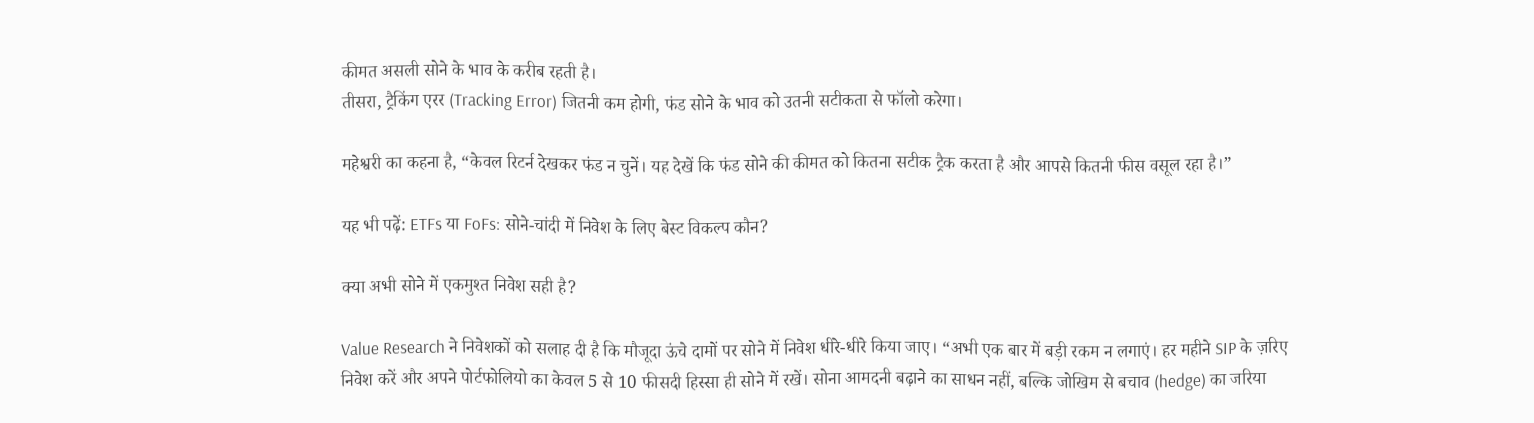कीमत असली सोने के भाव के करीब रहती है।
तीसरा, ट्रैकिंग एरर (Tracking Error) जितनी कम होगी, फंड सोने के भाव को उतनी सटीकता से फॉलो करेगा।

महेश्वरी का कहना है, “केवल रिटर्न देखकर फंड न चुनें। यह देखें कि फंड सोने की कीमत को कितना सटीक ट्रैक करता है और आपसे कितनी फीस वसूल रहा है।”

यह भी पढ़ें: ETFs या FoFs: सोने-चांदी में निवेश के लिए बेस्ट विकल्प कौन?

क्या अभी सोने में एकमुश्त निवेश सही है?

Value Research ने निवेशकों को सलाह दी है कि मौजूदा ऊंचे दामों पर सोने में निवेश धीरे-धीरे किया जाए। “अभी एक बार में बड़ी रकम न लगाएं। हर महीने SIP के ज़रिए निवेश करें और अपने पोर्टफोलियो का केवल 5 से 10 फीसदी हिस्सा ही सोने में रखें। सोना आमदनी बढ़ाने का साधन नहीं, बल्कि जोखिम से बचाव (hedge) का जरिया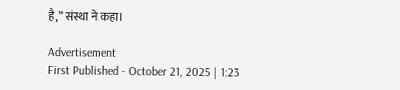है,” संस्था ने कहा।

Advertisement
First Published - October 21, 2025 | 1:23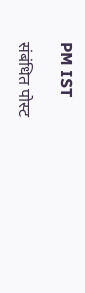PM IST

संबंधित पोस्ट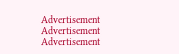Advertisement
Advertisement
Advertisement